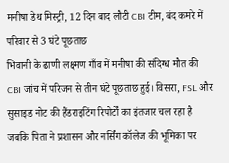मनीषा डेथ मिस्ट्री, 12 दिन बाद लौटी CBI टीम, बंद कमरे में परिवार से 3 घंटे पूछताछ
भिवानी के ढाणी लक्ष्मण गाँव में मनीषा की संदिग्ध मौत की CBI जांच में परिजन से तीन घंटे पूछताछ हुई। विसरा, FSL और सुसाइड नोट की हैंडराइटिंग रिपोर्टों का इंतजार चल रहा है जबकि पिता ने प्रशासन और नर्सिंग कॉलेज की भूमिका पर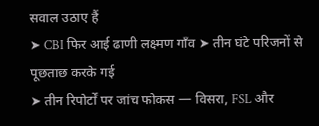सवाल उठाए हैं
➤ CBI फिर आई ढाणी लक्ष्मण गाँव ➤ तीन घंटे परिजनों से पूछताछ करके गई
➤ तीन रिपोर्टों पर जांच फोकस — विसरा, FSL और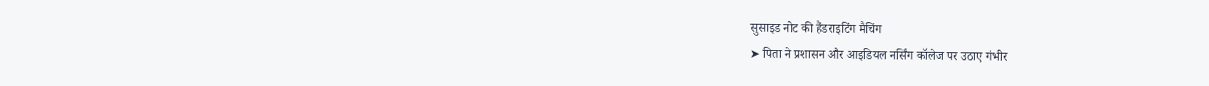सुसाइड नोट की हैंडराइटिंग मैचिंग
➤ पिता ने प्रशासन और आइडियल नर्सिंग कॉलेज पर उठाए गंभीर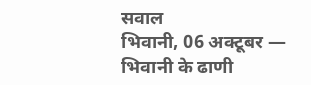सवाल
भिवानी, 06 अक्टूबर — भिवानी के ढाणी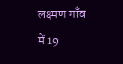लक्ष्मण गाँव में 19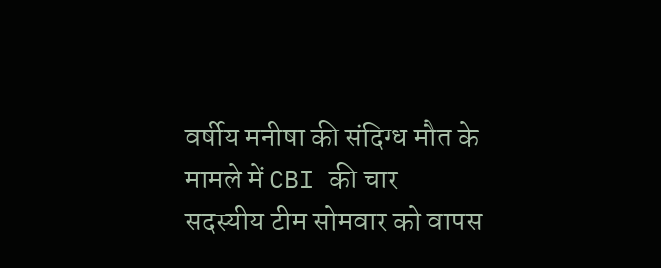वर्षीय मनीषा की संदिग्ध मौत के मामले में CBI की चार सदस्यीय टीम सोमवार को वापस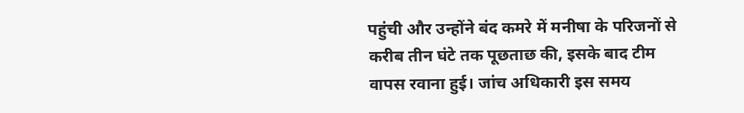पहुंची और उन्होंने बंद कमरे में मनीषा के परिजनों से करीब तीन घंटे तक पूछताछ की, इसके बाद टीम वापस रवाना हुई। जांच अधिकारी इस समय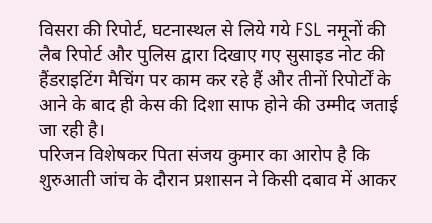विसरा की रिपोर्ट, घटनास्थल से लिये गये FSL नमूनों की लैब रिपोर्ट और पुलिस द्वारा दिखाए गए सुसाइड नोट की हैंडराइटिंग मैचिंग पर काम कर रहे हैं और तीनों रिपोर्टों के आने के बाद ही केस की दिशा साफ होने की उम्मीद जताई जा रही है।
परिजन विशेषकर पिता संजय कुमार का आरोप है कि शुरुआती जांच के दौरान प्रशासन ने किसी दबाव में आकर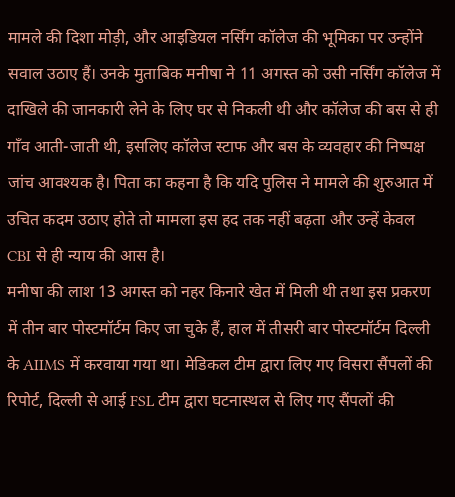मामले की दिशा मोड़ी, और आइडियल नर्सिंग कॉलेज की भूमिका पर उन्होंने सवाल उठाए हैं। उनके मुताबिक मनीषा ने 11 अगस्त को उसी नर्सिंग कॉलेज में दाखिले की जानकारी लेने के लिए घर से निकली थी और कॉलेज की बस से ही गाँव आती-जाती थी, इसलिए कॉलेज स्टाफ और बस के व्यवहार की निष्पक्ष जांच आवश्यक है। पिता का कहना है कि यदि पुलिस ने मामले की शुरुआत में उचित कदम उठाए होते तो मामला इस हद तक नहीं बढ़ता और उन्हें केवल CBI से ही न्याय की आस है।
मनीषा की लाश 13 अगस्त को नहर किनारे खेत में मिली थी तथा इस प्रकरण में तीन बार पोस्टमॉर्टम किए जा चुके हैं, हाल में तीसरी बार पोस्टमॉर्टम दिल्ली के AIIMS में करवाया गया था। मेडिकल टीम द्वारा लिए गए विसरा सैंपलों की रिपोर्ट, दिल्ली से आई FSL टीम द्वारा घटनास्थल से लिए गए सैंपलों की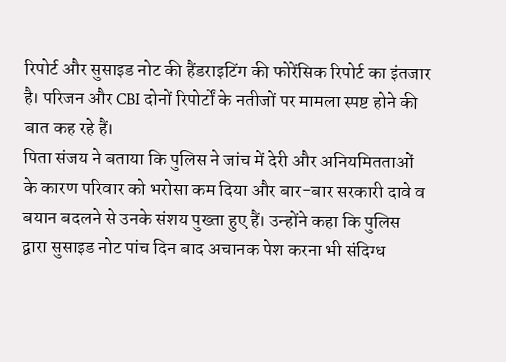रिपोर्ट और सुसाइड नोट की हैंडराइटिंग की फोरेंसिक रिपोर्ट का इंतजार है। परिजन और CBI दोनों रिपोर्टों के नतीजों पर मामला स्पष्ट होने की बात कह रहे हैं।
पिता संजय ने बताया कि पुलिस ने जांच में देरी और अनियमितताओं के कारण परिवार को भरोसा कम दिया और बार-बार सरकारी दावे व बयान बदलने से उनके संशय पुख्ता हुए हैं। उन्होंने कहा कि पुलिस द्वारा सुसाइड नोट पांच दिन बाद अचानक पेश करना भी संदिग्ध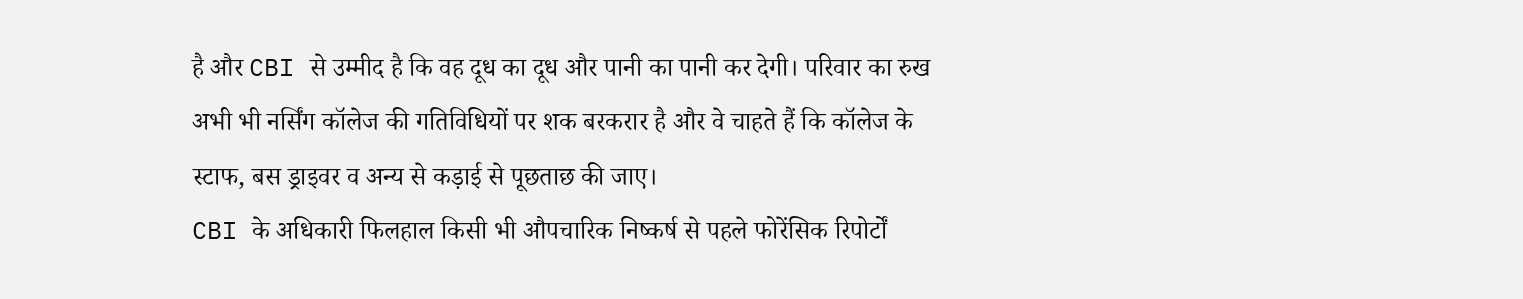है और CBI से उम्मीद है कि वह दूध का दूध और पानी का पानी कर देगी। परिवार का रुख अभी भी नर्सिंग कॉलेज की गतिविधियों पर शक बरकरार है और वे चाहते हैं कि कॉलेज के स्टाफ, बस ड्राइवर व अन्य से कड़ाई से पूछताछ की जाए।
CBI के अधिकारी फिलहाल किसी भी औपचारिक निष्कर्ष से पहले फोरेंसिक रिपोर्टों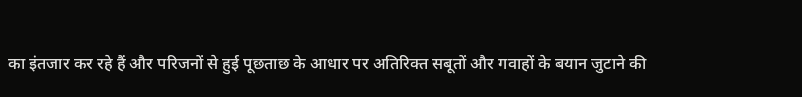का इंतजार कर रहे हैं और परिजनों से हुई पूछताछ के आधार पर अतिरिक्त सबूतों और गवाहों के बयान जुटाने की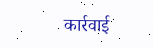कार्रवाई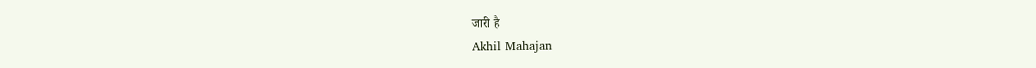जारी है
Akhil Mahajan